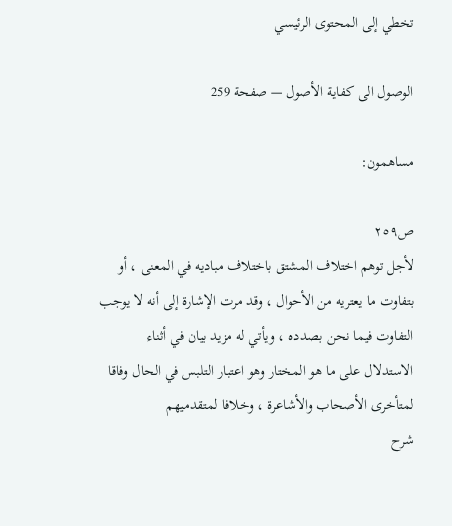تخطي إلى المحتوى الرئيسي

الوصول الى كفاية الأصول — صفحة 259

مساهمون:

ص٢٥٩
لأجل توهم اختلاف المشتق باختلاف مباديه في المعنى ، أو بتفاوت ما يعتريه من الأحوال ، وقد مرت الإشارة إلى أنه لا يوجب التفاوت فيما نحن بصدده ، ويأتي له مزيد بيان في أثناء الاستدلال على ما هو المختار وهو اعتبار التلبس في الحال وفاقا لمتأخرى الأصحاب والأشاعرة ، وخلافا لمتقدميهم
شرح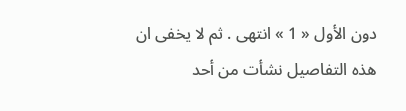دون الأول « 1 » انتهى . ثم لا يخفى ان هذه التفاصيل نشأت من أحد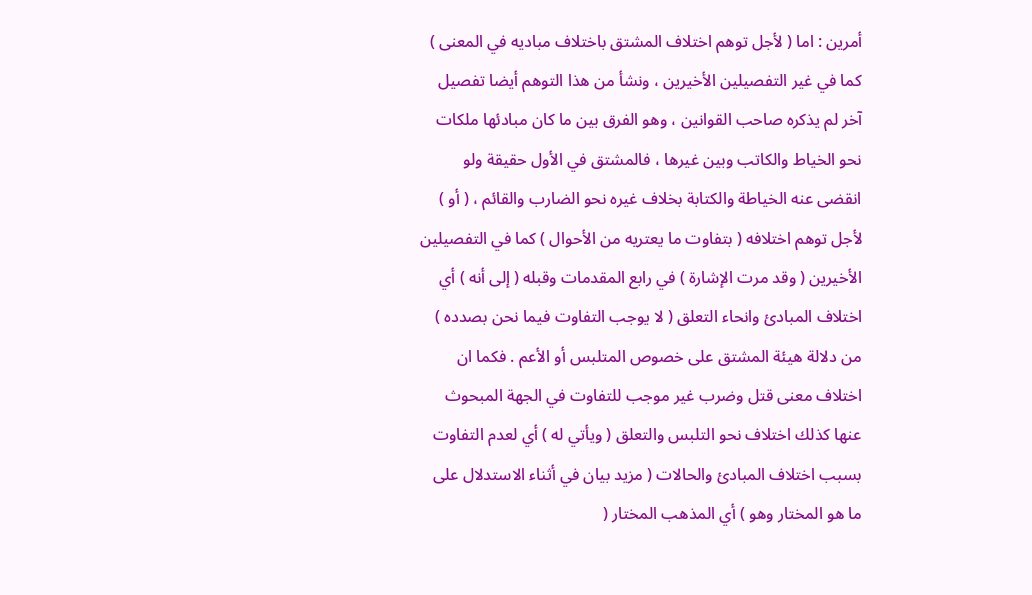أمرين : اما ( لأجل توهم اختلاف المشتق باختلاف مباديه في المعنى ) كما في غير التفصيلين الأخيرين ، ونشأ من هذا التوهم أيضا تفصيل آخر لم يذكره صاحب القوانين ، وهو الفرق بين ما كان مبادئها ملكات نحو الخياط والكاتب وبين غيرها ، فالمشتق في الأول حقيقة ولو انقضى عنه الخياطة والكتابة بخلاف غيره نحو الضارب والقائم ، ( أو ) لأجل توهم اختلافه ( بتفاوت ما يعتريه من الأحوال ) كما في التفصيلين الأخيرين ( وقد مرت الإشارة ) في رابع المقدمات وقبله ( إلى أنه ) أي اختلاف المبادئ وانحاء التعلق ( لا يوجب التفاوت فيما نحن بصدده ) من دلالة هيئة المشتق على خصوص المتلبس أو الأعم . فكما ان اختلاف معنى قتل وضرب غير موجب للتفاوت في الجهة المبحوث عنها كذلك اختلاف نحو التلبس والتعلق ( ويأتي له ) أي لعدم التفاوت بسبب اختلاف المبادئ والحالات ( مزيد بيان في أثناء الاستدلال على ما هو المختار وهو ) أي المذهب المختار (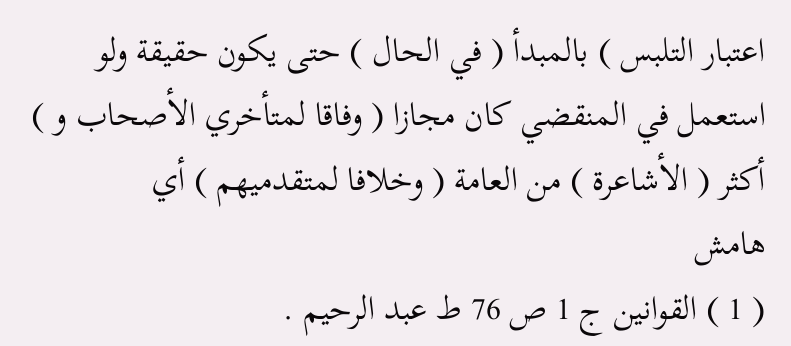اعتبار التلبس ) بالمبدأ ( في الحال ) حتى يكون حقيقة ولو استعمل في المنقضي كان مجازا ( وفاقا لمتأخري الأصحاب و ) أكثر ( الأشاعرة ) من العامة ( وخلافا لمتقدميهم ) أي
هامش
( 1 ) القوانين ج 1 ص 76 ط عبد الرحيم .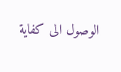الوصول الى كفاية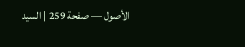الأصول — صفحة 259 | السيد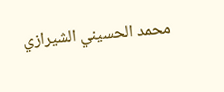محمد الحسيني الشيرازي